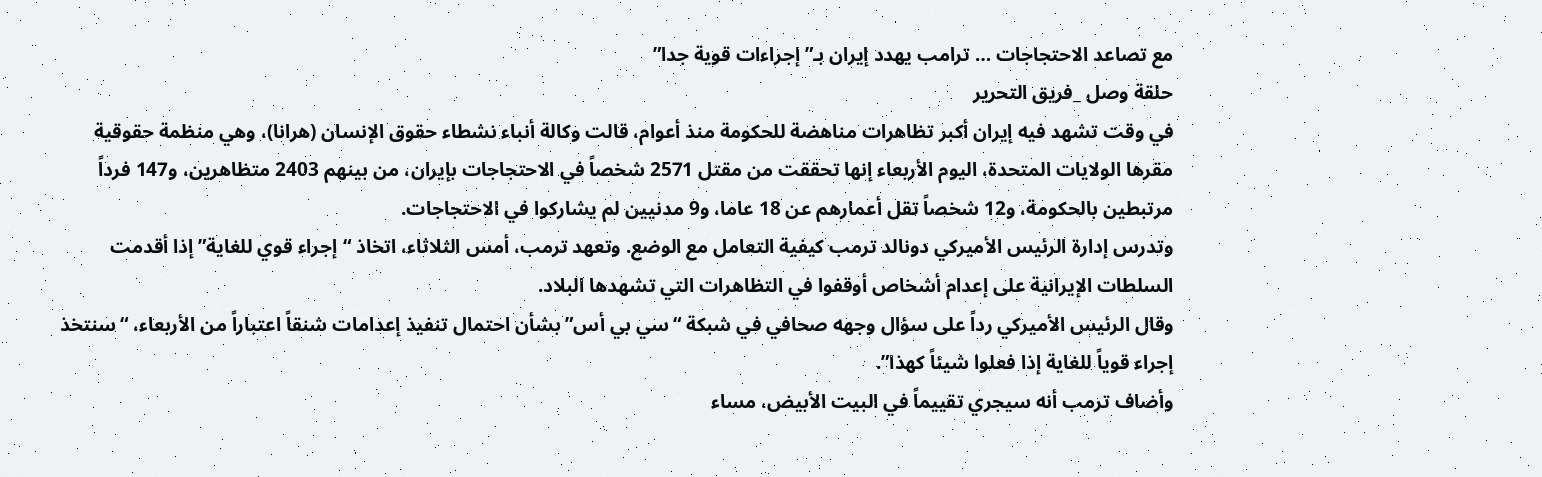مع تصاعد الاحتجاجات … ترامب يهدد إيران بـ”إجراءات قوية جدا”
حلقة وصل _فريق التحرير
في وقت تشهد فيه إيران أكبر تظاهرات مناهضة للحكومة منذ أعوام، قالت وكالة أنباء نشطاء حقوق الإنسان (هرانا)، وهي منظمة حقوقية مقرها الولايات المتحدة، اليوم الأربعاء إنها تحققت من مقتل 2571 شخصاً في الاحتجاجات بإيران، من بينهم 2403 متظاهرين، و147 فرداً مرتبطين بالحكومة، و12 شخصاً تقل أعمارهم عن 18 عاما، و9 مدنيين لم يشاركوا في الاحتجاجات.
وتدرس إدارة الرئيس الأميركي دونالد ترمب كيفية التعامل مع الوضع. وتعهد ترمب، أمس الثلاثاء، اتخاذ “إجراء قوي للغاية” إذا أقدمت السلطات الإيرانية على إعدام أشخاص أوقفوا في التظاهرات التي تشهدها البلاد.
وقال الرئيس الأميركي رداً على سؤال وجهه صحافي في شبكة “سي بي أس” بشأن احتمال تنفيذ إعدامات شنقاً اعتباراً من الأربعاء، “سنتخذ إجراء قوياً للغاية إذا فعلوا شيئاً كهذا”.
وأضاف ترمب أنه سيجري تقييماً في البيت الأبيض، مساء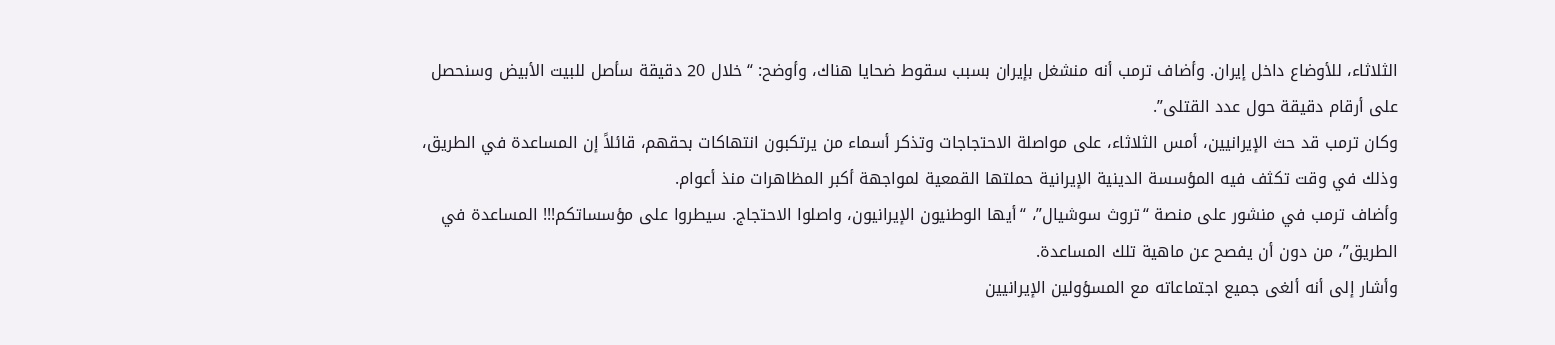الثلاثاء، للأوضاع داخل إيران. وأضاف ترمب أنه منشغل بإيران بسبب سقوط ضحايا هناك، وأوضح: “خلال 20 دقيقة سأصل للبيت الأبيض وسنحصل على أرقام دقيقة حول عدد القتلى”.
وكان ترمب قد حث الإيرانيين، أمس الثلاثاء، على مواصلة الاحتجاجات وتذكر أسماء من يرتكبون انتهاكات بحقهم، قائلاً إن المساعدة في الطريق، وذلك في وقت تكثف فيه المؤسسة الدينية الإيرانية حملتها القمعية لمواجهة أكبر المظاهرات منذ أعوام.
وأضاف ترمب في منشور على منصة “تروث سوشيال”، “أيها الوطنيون الإيرانيون، واصلوا الاحتجاج. سيطروا على مؤسساتكم!!! المساعدة في الطريق”، من دون أن يفصح عن ماهية تلك المساعدة.
وأشار إلى أنه ألغى جميع اجتماعاته مع المسؤولين الإيرانيين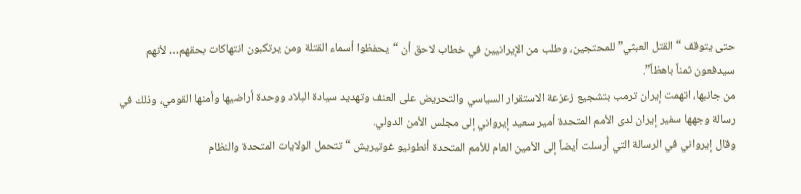حتى يتوقف “القتل العبثي” للمحتجين، وطلب من الإيرانيين في خطاب لاحق أن “يحفظوا أسماء القتلة ومن يرتكبون انتهاكات بحقهم… لأنهم سيدفعون ثمناً باهظاً”.
من جانبها، اتهمت إيران ترمب بتشجيع زعزعة الاستقرار السياسي والتحريض على العنف وتهديد سيادة البلاد ووحدة أراضيها وأمنها القومي، وذلك في رسالة وجهها سفير إيران لدى الأمم المتحدة أمير سعيد إيرواني إلى مجلس الأمن الدولي.
وقال إيرواني في الرسالة التي أُرسلت أيضاً إلى الأمين العام للأمم المتحدة أنطونيو غوتيريش “تتحمل الولايات المتحدة والنظام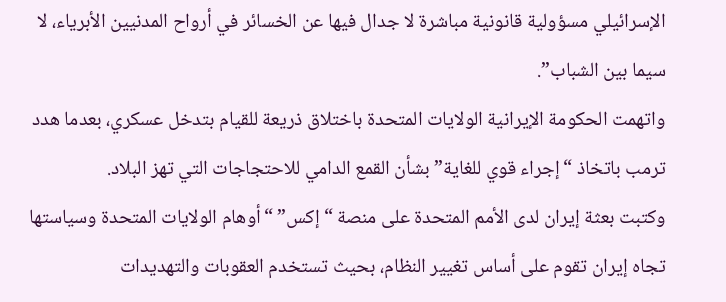الإسرائيلي مسؤولية قانونية مباشرة لا جدال فيها عن الخسائر في أرواح المدنيين الأبرياء، لا سيما بين الشباب”.
واتهمت الحكومة الإيرانية الولايات المتحدة باختلاق ذريعة للقيام بتدخل عسكري، بعدما هدد ترمب باتخاذ “إجراء قوي للغاية” بشأن القمع الدامي للاحتجاجات التي تهز البلاد.
وكتبت بعثة إيران لدى الأمم المتحدة على منصة “إكس” “أوهام الولايات المتحدة وسياستها تجاه إيران تقوم على أساس تغيير النظام، بحيث تستخدم العقوبات والتهديدات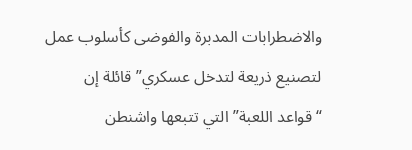والاضطرابات المدبرة والفوضى كأسلوب عمل لتصنيع ذريعة لتدخل عسكري” قائلة إن “قواعد اللعبة” التي تتبعها واشنطن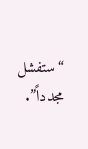“ستفشل مجدداً”.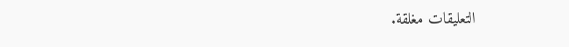التعليقات مغلقة.